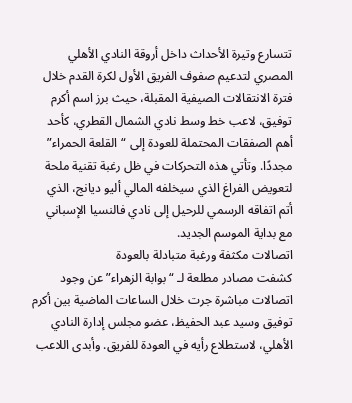تتسارع وتيرة الأحداث داخل أروقة النادي الأهلي المصري لتدعيم صفوف الفريق الأول لكرة القدم خلال فترة الانتقالات الصيفية المقبلة، حيث برز اسم أكرم توفيق، لاعب خط وسط نادي الشمال القطري، كأحد أهم الصفقات المحتملة للعودة إلى “القلعة الحمراء” مجددًا. وتأتي هذه التحركات في ظل رغبة تقنية ملحة لتعويض الفراغ الذي سيخلفه المالي أليو ديانج، الذي أتم اتفاقه الرسمي للرحيل إلى نادي فالنسيا الإسباني مع بداية الموسم الجديد.
اتصالات مكثفة ورغبة متبادلة بالعودة
كشفت مصادر مطلعة لـ “بوابة الزهراء” عن وجود اتصالات مباشرة جرت خلال الساعات الماضية بين أكرم توفيق وسيد عبد الحفيظ، عضو مجلس إدارة النادي الأهلي، لاستطلاع رأيه في العودة للفريق. وأبدى اللاعب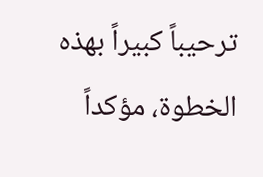ترحيباً كبيراً بهذه الخطوة، مؤكداً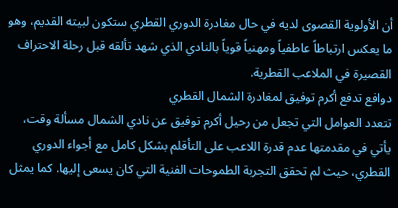أن الأولوية القصوى لديه في حال مغادرة الدوري القطري ستكون لبيته القديم، وهو ما يعكس ارتباطاً عاطفياً ومهنياً قوياً بالنادي الذي شهد تألقه قبل رحلة الاحتراف القصيرة في الملاعب القطرية.
دوافع تدفع أكرم توفيق لمغادرة الشمال القطري
تتعدد العوامل التي تجعل من رحيل أكرم توفيق عن نادي الشمال مسألة وقت، يأتي في مقدمتها عدم قدرة اللاعب على التأقلم بشكل كامل مع أجواء الدوري القطري، حيث لم تحقق التجربة الطموحات الفنية التي كان يسعى إليها. كما يمثل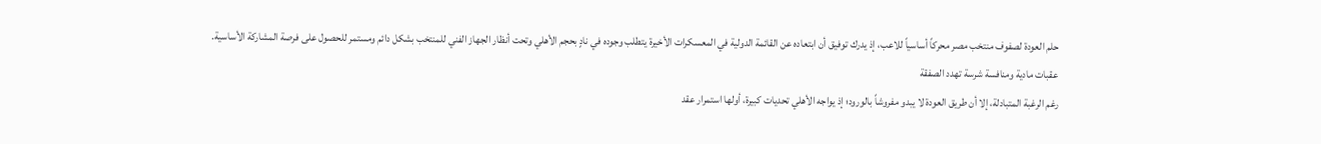حلم العودة لصفوف منتخب مصر محركاً أساسياً للاعب، إذ يدرك توفيق أن ابتعاده عن القائمة الدولية في المعسكرات الأخيرة يتطلب وجوده في نادٍ بحجم الأهلي وتحت أنظار الجهاز الفني للمنتخب بشكل دائم ومستمر للحصول على فرصة المشاركة الأساسية.
عقبات مادية ومنافسة شرسة تهدد الصفقة
رغم الرغبة المتبادلة، إلا أن طريق العودة لا يبدو مفروشاً بالورود؛ إذ يواجه الأهلي تحديات كبيرة، أولها استمرار عقد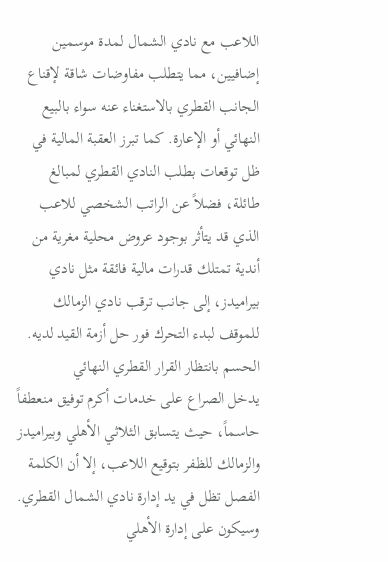اللاعب مع نادي الشمال لمدة موسمين إضافيين، مما يتطلب مفاوضات شاقة لإقناع الجانب القطري بالاستغناء عنه سواء بالبيع النهائي أو الإعارة. كما تبرز العقبة المالية في ظل توقعات بطلب النادي القطري لمبالغ طائلة، فضلاً عن الراتب الشخصي للاعب الذي قد يتأثر بوجود عروض محلية مغرية من أندية تمتلك قدرات مالية فائقة مثل نادي بيراميدز، إلى جانب ترقب نادي الزمالك للموقف لبدء التحرك فور حل أزمة القيد لديه.
الحسم بانتظار القرار القطري النهائي
يدخل الصراع على خدمات أكرم توفيق منعطفاً حاسماً، حيث يتسابق الثلاثي الأهلي وبيراميدز والزمالك للظفر بتوقيع اللاعب، إلا أن الكلمة الفصل تظل في يد إدارة نادي الشمال القطري. وسيكون على إدارة الأهلي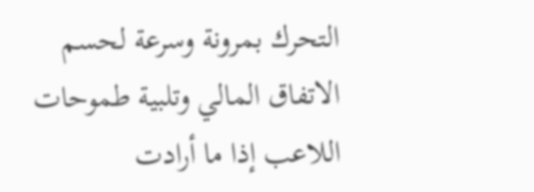التحرك بمرونة وسرعة لحسم الاتفاق المالي وتلبية طموحات اللاعب إذا ما أرادت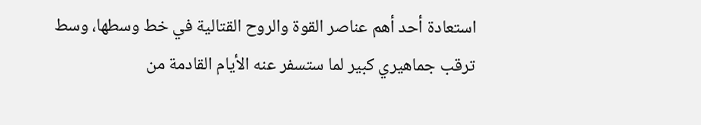استعادة أحد أهم عناصر القوة والروح القتالية في خط وسطها، وسط ترقب جماهيري كبير لما ستسفر عنه الأيام القادمة من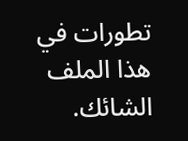تطورات في هذا الملف الشائك.